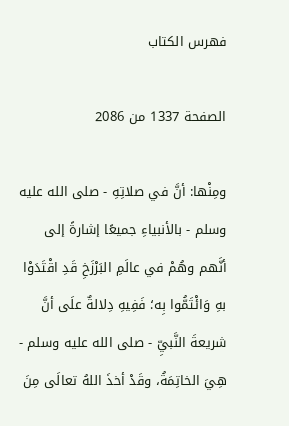فهرس الكتاب

الصفحة 1337 من 2086

ومِنْها: أنَّ في صلاتِهِ - صلى الله عليه وسلم - بالأنبياءِ جميعًا إشارةً إلى أنَّهم وهُمْ في عالَمِ البَرْزَخِ قَدِ اقْتَدَوْا بهِ وَائْتَمُّوا بِه؛ فَفِيهِ دِلالةٌ علَى أنَّ شريعةَ النَّبيِّ - صلى الله عليه وسلم - هِيَ الخاتِمَةُ، وقَدْ أخذَ اللهُ تعالَى مِنَ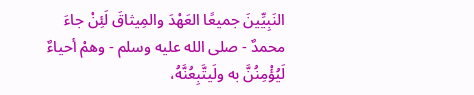النَبِيِّينَ جميعًا العَهْدَ والمِيثاقَ لَئِنْ جاءَ محمدٌ - صلى الله عليه وسلم - وهمْ أحياءٌ لَيُؤْمِنُنَّ به ولَيتَّبِعُنَّهُ،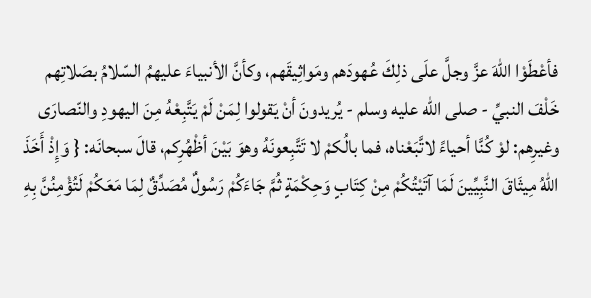فأعْطَوْا اللهَ عزَّ وجلَّ علَى ذلِكَ عُهودَهم ومَواثِيقَهم، وكأنَّ الأنبياءَ عليهمُ السّلامُ بصَلاتِهم خَلْفَ النبيِّ - صلى الله عليه وسلم - يُريدونَ أنْ يَقولوا لِمَنْ لَمْ يَتَّبِعْهُ مِنَ اليهودِ والنّصارَى وغيرِهم: لوْ كُنَّا أحياءً لاتَّبَعْناه، فما بالُكمْ لا تَتَّبِعونَهُ وهوَ بَيْنَ أظْهُرِكم، قالَ سبحانَه: { وَإِذْ أَخَذَ اللهُ مِيثَاقَ النَّبِيِّينَ لَمَا آتَيْتُكُمْ مِنْ كِتَابٍ وَحِكْمَةٍ ثُمَّ جَاءَكُمْ رَسُولٌ مُصَدِّقٌ لِمَا مَعَكُمْ لَتُؤْمِنُنَّ بِهِ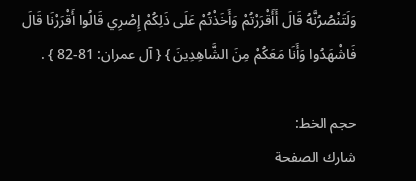وَلَتَنْصُرُنَّهُ قَالَ أَأَقْرَرْتُمْ وَأَخَذْتُمْ عَلَى ذَلِكُمْ إِصْرِي قَالُوا أَقْرَرْنَا قَالَ فَاشْهَدُوا وَأَنَا مَعَكُمْ مِنَ الشَّاهِدِينَ } { آل عمران: 81-82 } .

حجم الخط:
شارك الصفحة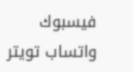فيسبوك واتساب تويتر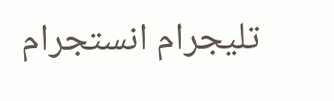تليجرام انستجرام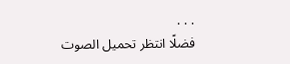. . .
فضلًا انتظر تحميل الصوت